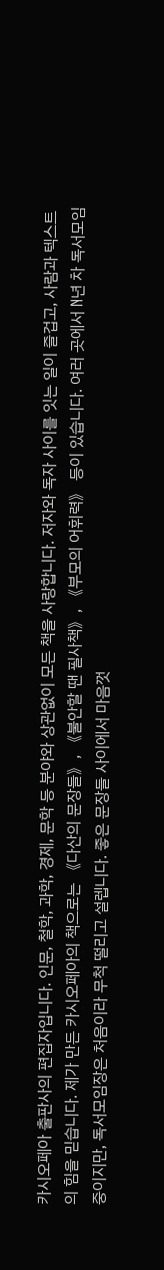카시오페아 출판사의 편집자입니다. 인문, 철학, 과학, 경제, 문학 등 분야와 상관없이 모든 책을 사랑합니다. 저자와 독자 사이를 잇는 일이 즐겁고, 사람과 텍스트의 힘을 믿습니다. 제가 만든 카시오페아의 책으로는 《다산의 문장들》, 《불안할 땐 필사책》, 《부모의 어휘력》 등이 있습니다. 여러 곳에서 N년 차 독서모임 중이지만, 독서모임장은 처음이라 무척 떨리고 설렙니다. 좋은 문장들 사이에서 마음껏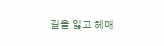길을 잃고 헤매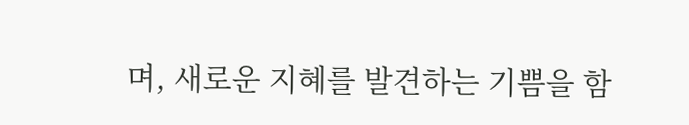며, 새로운 지혜를 발견하는 기쁨을 함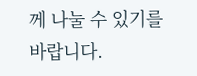께 나눌 수 있기를 바랍니다.